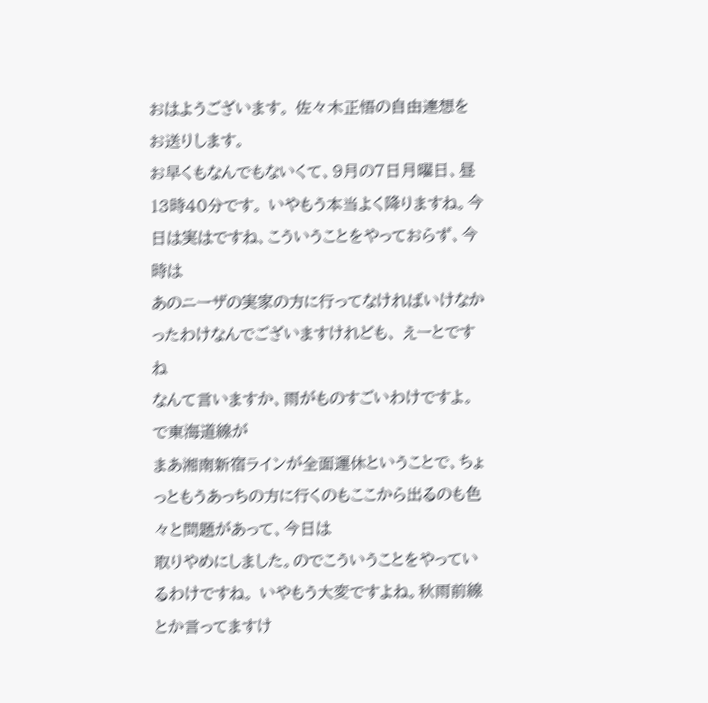おはようございます。 佐々木正悟の自由連想をお送りします。
お早くもなんでもないくて、9月の7日月曜日、昼13時40分です。 いやもう本当よく降りますね。今日は実はですね、こういうことをやっておらず、今時は
あのニーザの実家の方に行ってなければいけなかったわけなんでございますけれども、 えーとですね
なんて言いますか、雨がものすごいわけですよ。 で東海道線が
まあ湘南新宿ラインが全面運休ということで、ちょっともうあっちの方に行くのもここから出るのも色々と問題があって、今日は
取りやめにしました。のでこういうことをやっているわけですね。 いやもう大変ですよね。秋雨前線とか言ってますけ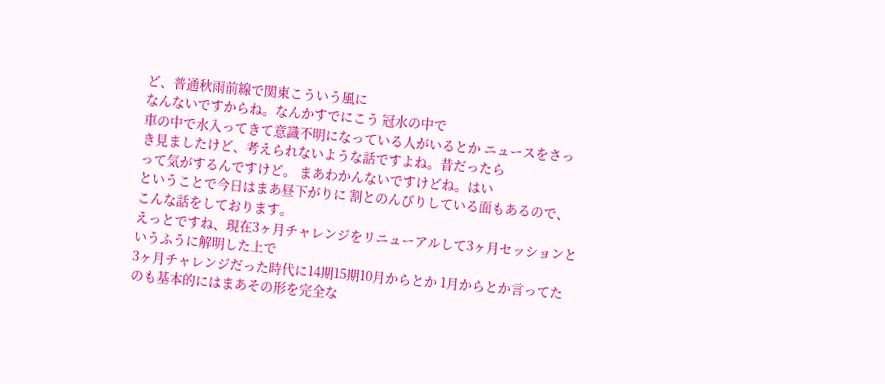ど、普通秋雨前線で関東こういう風に
なんないですからね。なんかすでにこう 冠水の中で
車の中で水入ってきて意識不明になっている人がいるとか ニュースをさっき見ましたけど、考えられないような話ですよね。昔だったら
って気がするんですけど。 まあわかんないですけどね。はい
ということで今日はまあ昼下がりに 割とのんびりしている面もあるので、こんな話をしております。
えっとですね、現在3ヶ月チャレンジをリニューアルして3ヶ月セッションというふうに解明した上で
3ヶ月チャレンジだった時代に14期15期10月からとか 1月からとか言ってたのも基本的にはまあその形を完全な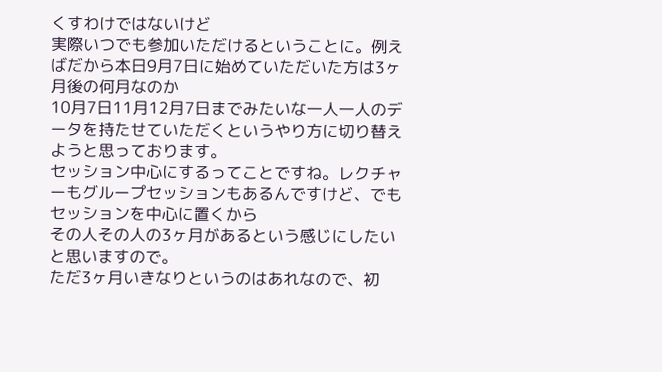くすわけではないけど
実際いつでも参加いただけるということに。例えばだから本日9月7日に始めていただいた方は3ヶ月後の何月なのか
10月7日11月12月7日までみたいな一人一人のデータを持たせていただくというやり方に切り替えようと思っております。
セッション中心にするってことですね。レクチャーもグループセッションもあるんですけど、でもセッションを中心に置くから
その人その人の3ヶ月があるという感じにしたいと思いますので。
ただ3ヶ月いきなりというのはあれなので、初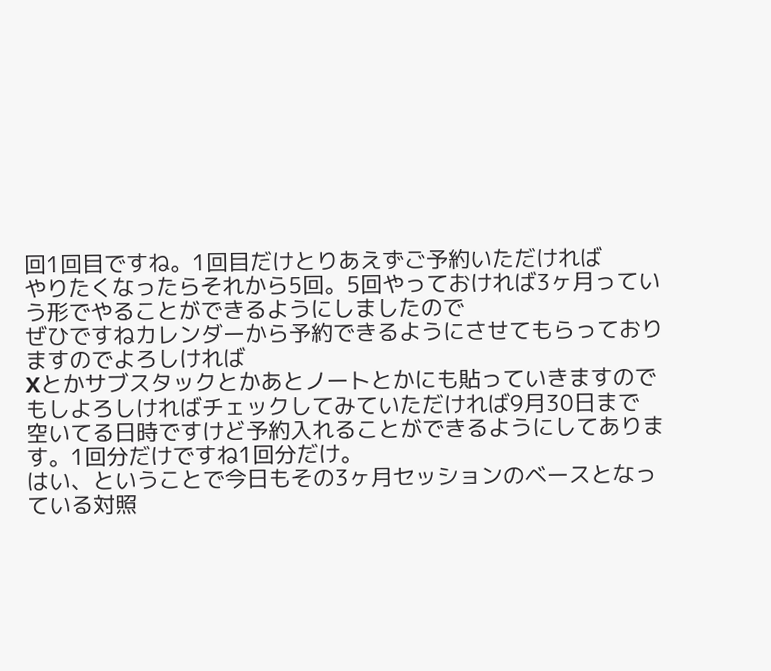回1回目ですね。1回目だけとりあえずご予約いただければ
やりたくなったらそれから5回。5回やっておければ3ヶ月っていう形でやることができるようにしましたので
ぜひですねカレンダーから予約できるようにさせてもらっておりますのでよろしければ
Xとかサブスタックとかあとノートとかにも貼っていきますので
もしよろしければチェックしてみていただければ9月30日まで
空いてる日時ですけど予約入れることができるようにしてあります。1回分だけですね1回分だけ。
はい、ということで今日もその3ヶ月セッションのベースとなっている対照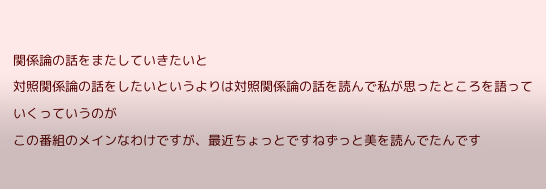関係論の話をまたしていきたいと
対照関係論の話をしたいというよりは対照関係論の話を読んで私が思ったところを語っていくっていうのが
この番組のメインなわけですが、最近ちょっとですねずっと美を読んでたんです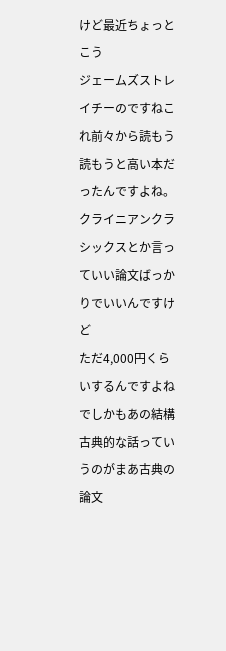けど最近ちょっとこう
ジェームズストレイチーのですねこれ前々から読もう読もうと高い本だったんですよね。クライニアンクラシックスとか言っていい論文ばっかりでいいんですけど
ただ4,000円くらいするんですよねでしかもあの結構古典的な話っていうのがまあ古典の論文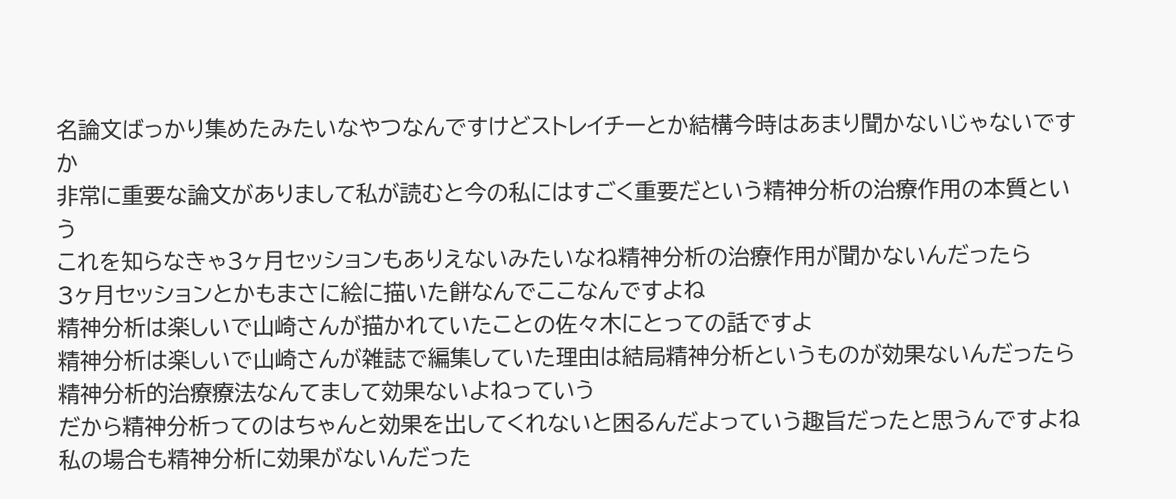名論文ばっかり集めたみたいなやつなんですけどストレイチーとか結構今時はあまり聞かないじゃないですか
非常に重要な論文がありまして私が読むと今の私にはすごく重要だという精神分析の治療作用の本質という
これを知らなきゃ3ヶ月セッションもありえないみたいなね精神分析の治療作用が聞かないんだったら
3ヶ月セッションとかもまさに絵に描いた餅なんでここなんですよね
精神分析は楽しいで山崎さんが描かれていたことの佐々木にとっての話ですよ
精神分析は楽しいで山崎さんが雑誌で編集していた理由は結局精神分析というものが効果ないんだったら精神分析的治療療法なんてまして効果ないよねっていう
だから精神分析ってのはちゃんと効果を出してくれないと困るんだよっていう趣旨だったと思うんですよね
私の場合も精神分析に効果がないんだった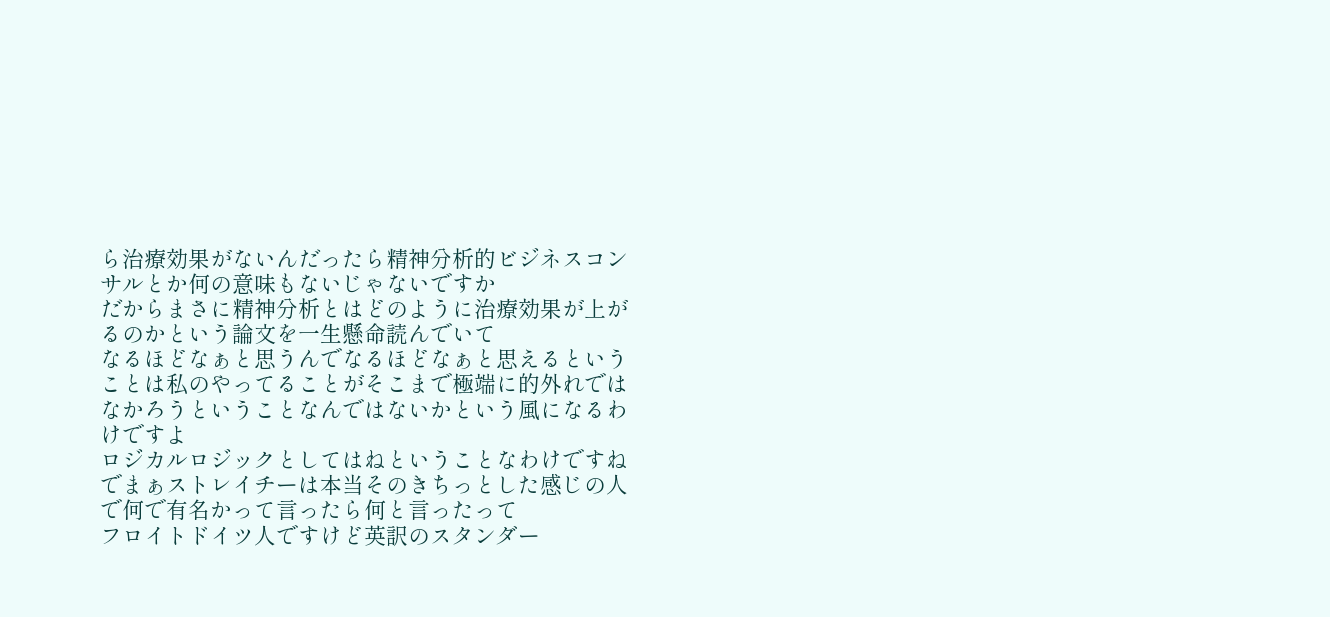ら治療効果がないんだったら精神分析的ビジネスコンサルとか何の意味もないじゃないですか
だからまさに精神分析とはどのように治療効果が上がるのかという論文を一生懸命読んでいて
なるほどなぁと思うんでなるほどなぁと思えるということは私のやってることがそこまで極端に的外れではなかろうということなんではないかという風になるわけですよ
ロジカルロジックとしてはねということなわけですね でまぁストレイチーは本当そのきちっとした感じの人で何で有名かって言ったら何と言ったって
フロイトドイツ人ですけど英訳のスタンダー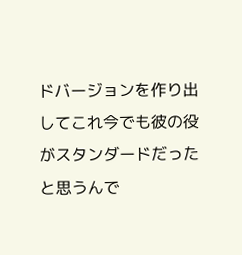ドバージョンを作り出してこれ今でも彼の役がスタンダードだったと思うんで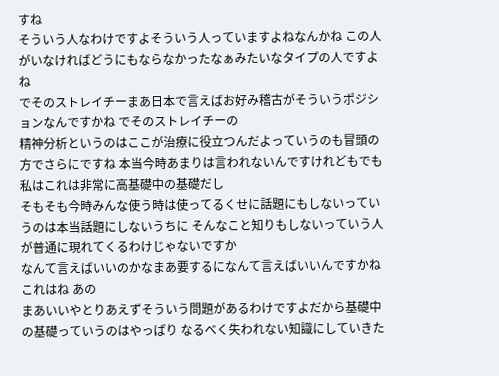すね
そういう人なわけですよそういう人っていますよねなんかね この人がいなければどうにもならなかったなぁみたいなタイプの人ですよね
でそのストレイチーまあ日本で言えばお好み稽古がそういうポジションなんですかね でそのストレイチーの
精神分析というのはここが治療に役立つんだよっていうのも冒頭の方でさらにですね 本当今時あまりは言われないんですけれどもでも私はこれは非常に高基礎中の基礎だし
そもそも今時みんな使う時は使ってるくせに話題にもしないっていうのは本当話題にしないうちに そんなこと知りもしないっていう人が普通に現れてくるわけじゃないですか
なんて言えばいいのかなまあ要するになんて言えばいいんですかねこれはね あの
まあいいやとりあえずそういう問題があるわけですよだから基礎中の基礎っていうのはやっぱり なるべく失われない知識にしていきた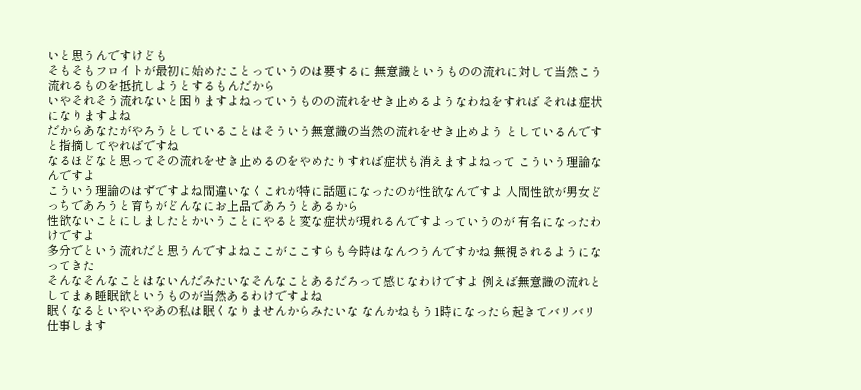いと思うんですけども
そもそもフロイトが最初に始めたことっていうのは要するに 無意識というものの流れに対して当然こう流れるものを抵抗しようとするもんだから
いやそれそう流れないと困りますよねっていうものの流れをせき止めるようなわねをすれば それは症状になりますよね
だからあなたがやろうとしていることはそういう無意識の当然の流れをせき止めよう としているんですと指摘してやればですね
なるほどなと思ってその流れをせき止めるのをやめたりすれば症状も消えますよねって こういう理論なんですよ
こういう理論のはずですよね間違いなくこれが特に話題になったのが性欲なんですよ 人間性欲が男女どっちであろうと育ちがどんなにお上品であろうとあるから
性欲ないことにしましたとかいうことにやると変な症状が現れるんですよっていうのが 有名になったわけですよ
多分でという流れだと思うんですよねここがここすらも今時はなんつうんですかね 無視されるようになってきた
そんなそんなことはないんだみたいなそんなことあるだろって感じなわけですよ 例えば無意識の流れとしてまぁ睡眠欲というものが当然あるわけですよね
眠くなるといやいやあの私は眠くなりませんからみたいな なんかねもう1時になったら起きてバリバリ仕事します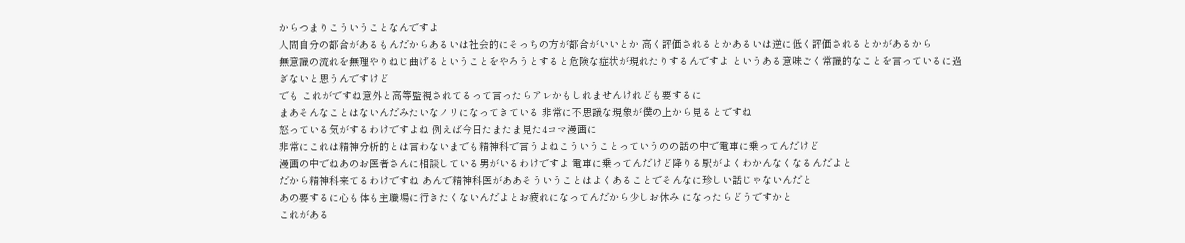からつまりこういうことなんですよ
人間自分の都合があるもんだからあるいは社会的にそっちの方が都合がいいとか 高く評価されるとかあるいは逆に低く評価されるとかがあるから
無意識の流れを無理やりねじ曲げるということをやろうとすると危険な症状が現れたりするんですよ というある意味ごく常識的なことを言っているに過ぎないと思うんですけど
でも これがですね意外と高等監視されてるって言ったらアレかもしれませんけれども要するに
まあそんなことはないんだみたいなノリになってきている 非常に不思議な現象が僕の上から見るとですね
怒っている気がするわけですよね 例えば今日たまたま見た4コマ漫画に
非常にこれは精神分析的とは言わないまでも精神科で言うよねこういうことっていうのの話の中で電車に乗ってんだけど
漫画の中でねあのお医者さんに相談している男がいるわけですよ 電車に乗ってんだけど降りる駅がよくわかんなくなるんだよと
だから精神科来てるわけですね あんで精神科医がああそういうことはよくあることでそんなに珍しい話じゃないんだと
あの要するに心も体も主職場に行きたくないんだよとお疲れになってんだから少しお休み になったらどうですかと
これがある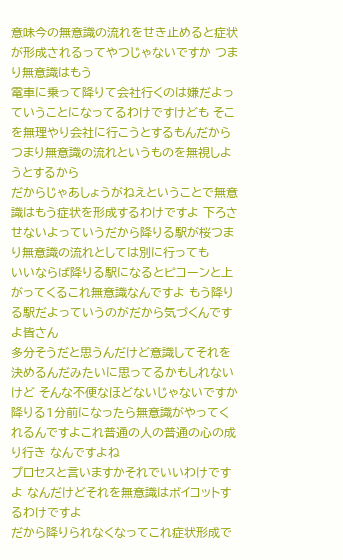意味今の無意識の流れをせき止めると症状が形成されるってやつじゃないですか つまり無意識はもう
電車に乗って降りて会社行くのは嫌だよっていうことになってるわけですけども そこを無理やり会社に行こうとするもんだからつまり無意識の流れというものを無視しようとするから
だからじゃあしょうがねえということで無意識はもう症状を形成するわけですよ 下ろさせないよっていうだから降りる駅が桜つまり無意識の流れとしては別に行っても
いいならば降りる駅になるとピコーンと上がってくるこれ無意識なんですよ もう降りる駅だよっていうのがだから気づくんですよ皆さん
多分そうだと思うんだけど意識してそれを決めるんだみたいに思ってるかもしれないけど そんな不便なほどないじゃないですか
降りる1分前になったら無意識がやってくれるんですよこれ普通の人の普通の心の成り行き なんですよね
プロセスと言いますかそれでいいわけですよ なんだけどそれを無意識はボイコットするわけですよ
だから降りられなくなってこれ症状形成で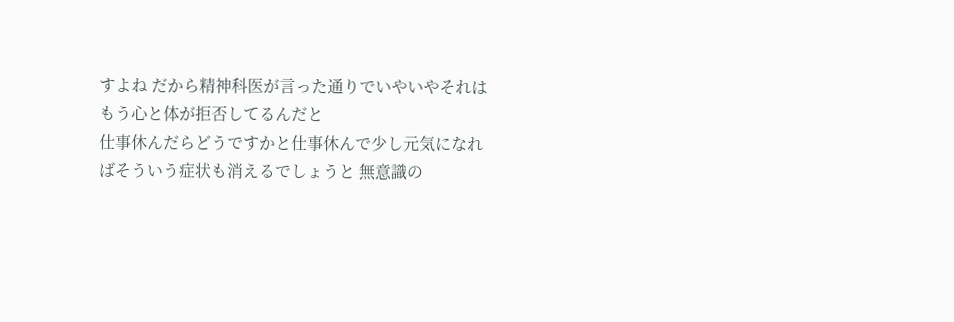すよね だから精神科医が言った通りでいやいやそれはもう心と体が拒否してるんだと
仕事休んだらどうですかと仕事休んで少し元気になればそういう症状も消えるでしょうと 無意識の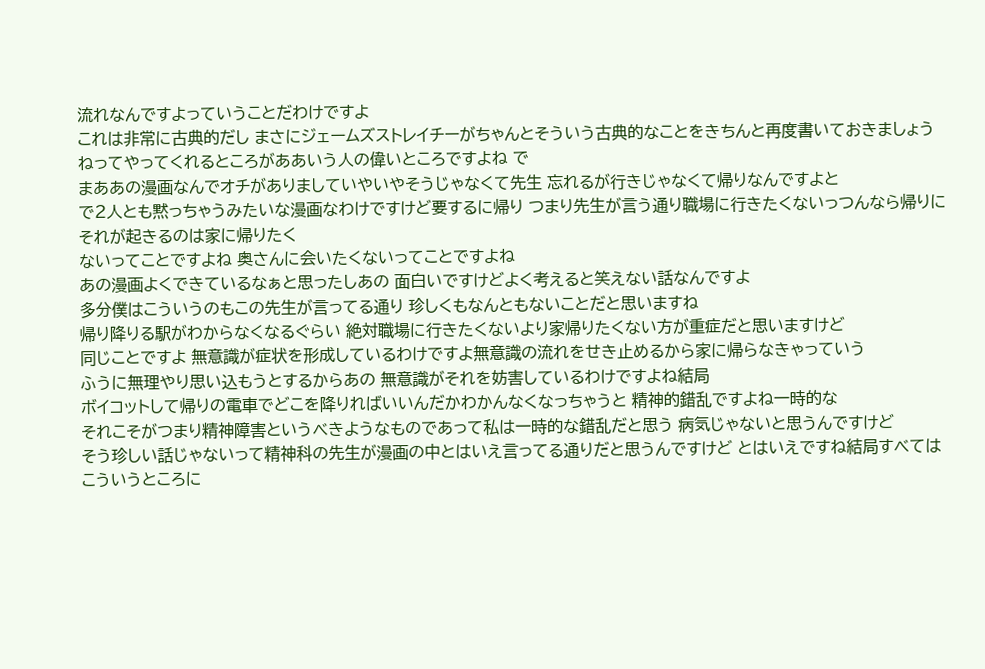流れなんですよっていうことだわけですよ
これは非常に古典的だし まさにジェームズストレイチーがちゃんとそういう古典的なことをきちんと再度書いておきましょう
ねってやってくれるところがああいう人の偉いところですよね で
まああの漫画なんでオチがありましていやいやそうじゃなくて先生 忘れるが行きじゃなくて帰りなんですよと
で2人とも黙っちゃうみたいな漫画なわけですけど要するに帰り つまり先生が言う通り職場に行きたくないっつんなら帰りにそれが起きるのは家に帰りたく
ないってことですよね 奥さんに会いたくないってことですよね
あの漫画よくできているなぁと思ったしあの 面白いですけどよく考えると笑えない話なんですよ
多分僕はこういうのもこの先生が言ってる通り 珍しくもなんともないことだと思いますね
帰り降りる駅がわからなくなるぐらい 絶対職場に行きたくないより家帰りたくない方が重症だと思いますけど
同じことですよ 無意識が症状を形成しているわけですよ無意識の流れをせき止めるから家に帰らなきゃっていう
ふうに無理やり思い込もうとするからあの 無意識がそれを妨害しているわけですよね結局
ボイコットして帰りの電車でどこを降りればいいんだかわかんなくなっちゃうと 精神的錯乱ですよね一時的な
それこそがつまり精神障害というべきようなものであって私は一時的な錯乱だと思う 病気じゃないと思うんですけど
そう珍しい話じゃないって精神科の先生が漫画の中とはいえ言ってる通りだと思うんですけど とはいえですね結局すべてはこういうところに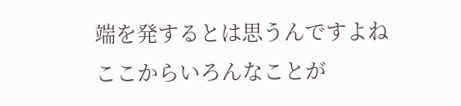端を発するとは思うんですよね
ここからいろんなことが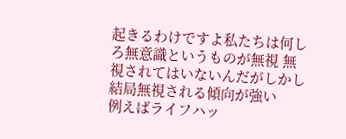起きるわけですよ私たちは何しろ無意識というものが無視 無視されてはいないんだがしかし結局無視される傾向が強い
例えばライフハッ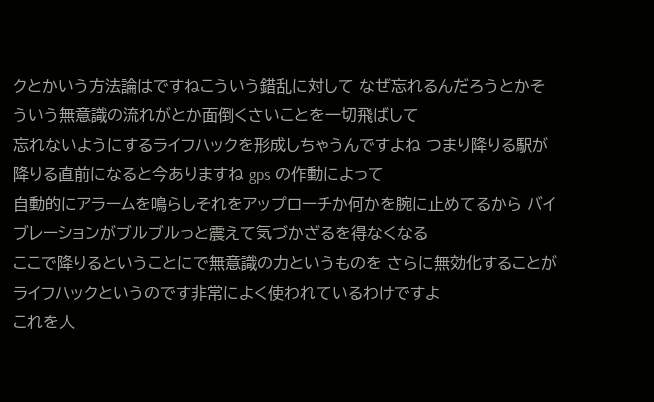クとかいう方法論はですねこういう錯乱に対して なぜ忘れるんだろうとかそういう無意識の流れがとか面倒くさいことを一切飛ばして
忘れないようにするライフハックを形成しちゃうんですよね つまり降りる駅が降りる直前になると今ありますね gps の作動によって
自動的にアラームを鳴らしそれをアップローチか何かを腕に止めてるから バイブレーションがブルブルっと震えて気づかざるを得なくなる
ここで降りるということにで無意識の力というものを さらに無効化することがライフハックというのです非常によく使われているわけですよ
これを人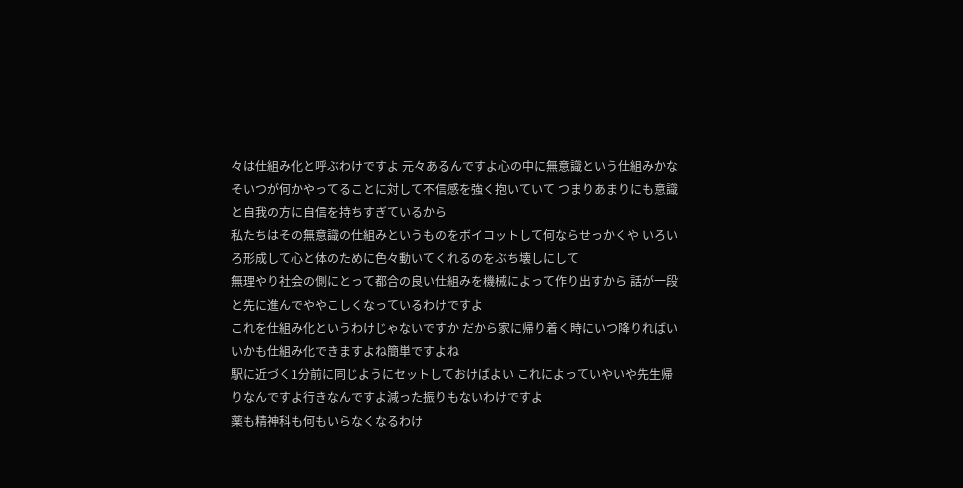々は仕組み化と呼ぶわけですよ 元々あるんですよ心の中に無意識という仕組みかな
そいつが何かやってることに対して不信感を強く抱いていて つまりあまりにも意識と自我の方に自信を持ちすぎているから
私たちはその無意識の仕組みというものをボイコットして何ならせっかくや いろいろ形成して心と体のために色々動いてくれるのをぶち壊しにして
無理やり社会の側にとって都合の良い仕組みを機械によって作り出すから 話が一段と先に進んでややこしくなっているわけですよ
これを仕組み化というわけじゃないですか だから家に帰り着く時にいつ降りればいいかも仕組み化できますよね簡単ですよね
駅に近づく1分前に同じようにセットしておけばよい これによっていやいや先生帰りなんですよ行きなんですよ減った振りもないわけですよ
薬も精神科も何もいらなくなるわけ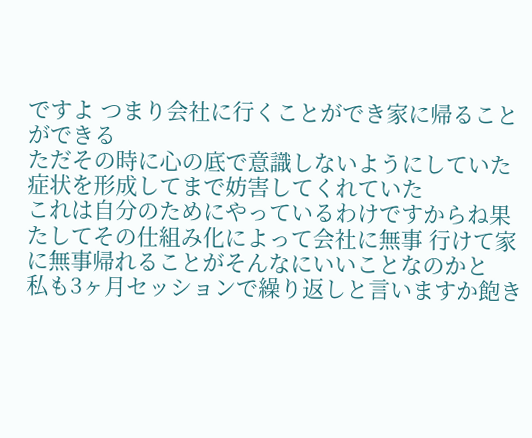ですよ つまり会社に行くことができ家に帰ることができる
ただその時に心の底で意識しないようにしていた 症状を形成してまで妨害してくれていた
これは自分のためにやっているわけですからね果たしてその仕組み化によって会社に無事 行けて家に無事帰れることがそんなにいいことなのかと
私も3ヶ月セッションで繰り返しと言いますか飽き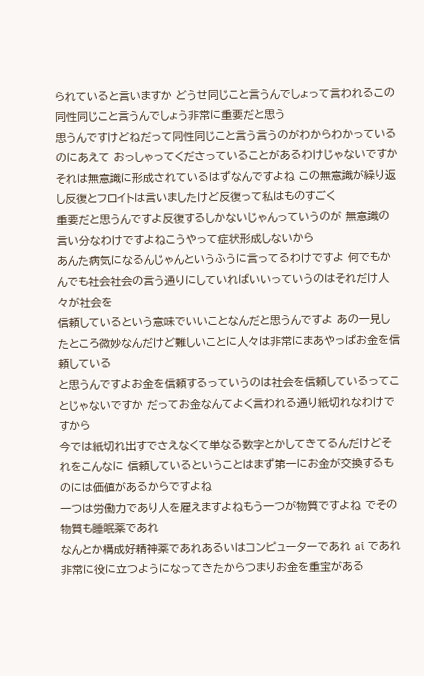られていると言いますか どうせ同じこと言うんでしょって言われるこの同性同じこと言うんでしょう非常に重要だと思う
思うんですけどねだって同性同じこと言う言うのがわからわかっているのにあえて おっしゃってくださっていることがあるわけじゃないですか
それは無意識に形成されているはずなんですよね この無意識が繰り返し反復とフロイトは言いましたけど反復って私はものすごく
重要だと思うんですよ反復するしかないじゃんっていうのが 無意識の言い分なわけですよねこうやって症状形成しないから
あんた病気になるんじゃんというふうに言ってるわけですよ 何でもかんでも社会社会の言う通りにしていればいいっていうのはそれだけ人々が社会を
信頼しているという意味でいいことなんだと思うんですよ あの一見したところ微妙なんだけど難しいことに人々は非常にまあやっぱお金を信頼している
と思うんですよお金を信頼するっていうのは社会を信頼しているってことじゃないですか だってお金なんてよく言われる通り紙切れなわけですから
今では紙切れ出すでさえなくて単なる数字とかしてきてるんだけどそれをこんなに 信頼しているということはまず第一にお金が交換するものには価値があるからですよね
一つは労働力であり人を雇えますよねもう一つが物質ですよね でその物質も睡眠薬であれ
なんとか構成好精神薬であれあるいはコンピューターであれ ai であれ 非常に役に立つようになってきたからつまりお金を重宝がある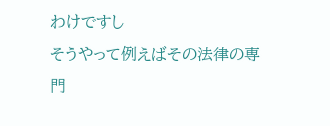わけですし
そうやって例えばその法律の専門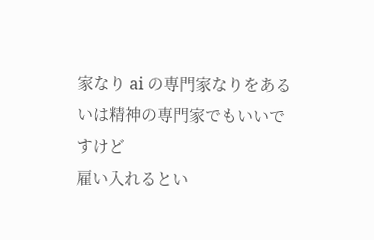家なり ai の専門家なりをあるいは精神の専門家でもいいですけど
雇い入れるとい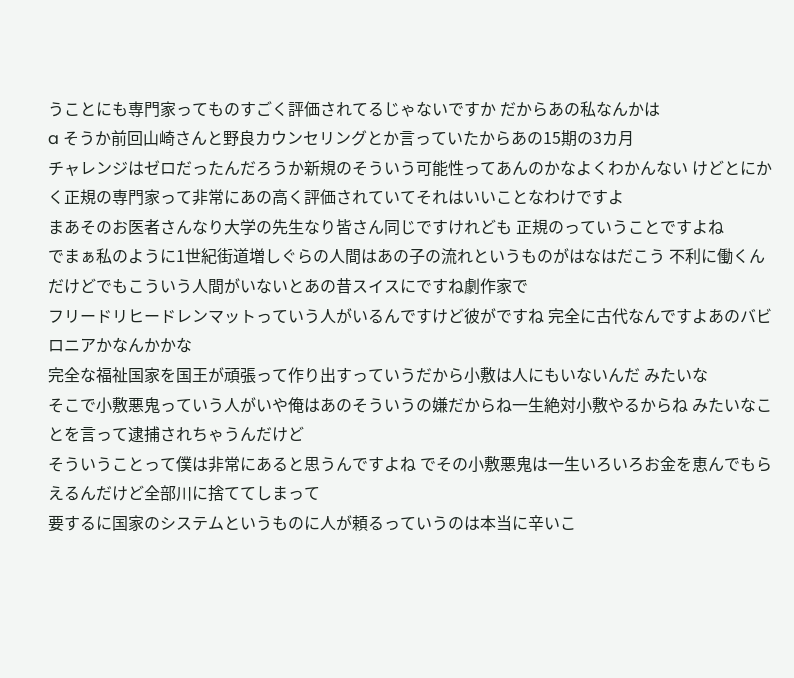うことにも専門家ってものすごく評価されてるじゃないですか だからあの私なんかは
a そうか前回山崎さんと野良カウンセリングとか言っていたからあの15期の3カ月
チャレンジはゼロだったんだろうか新規のそういう可能性ってあんのかなよくわかんない けどとにかく正規の専門家って非常にあの高く評価されていてそれはいいことなわけですよ
まあそのお医者さんなり大学の先生なり皆さん同じですけれども 正規のっていうことですよね
でまぁ私のように1世紀街道増しぐらの人間はあの子の流れというものがはなはだこう 不利に働くんだけどでもこういう人間がいないとあの昔スイスにですね劇作家で
フリードリヒードレンマットっていう人がいるんですけど彼がですね 完全に古代なんですよあのバビロニアかなんかかな
完全な福祉国家を国王が頑張って作り出すっていうだから小敷は人にもいないんだ みたいな
そこで小敷悪鬼っていう人がいや俺はあのそういうの嫌だからね一生絶対小敷やるからね みたいなことを言って逮捕されちゃうんだけど
そういうことって僕は非常にあると思うんですよね でその小敷悪鬼は一生いろいろお金を恵んでもらえるんだけど全部川に捨ててしまって
要するに国家のシステムというものに人が頼るっていうのは本当に辛いこ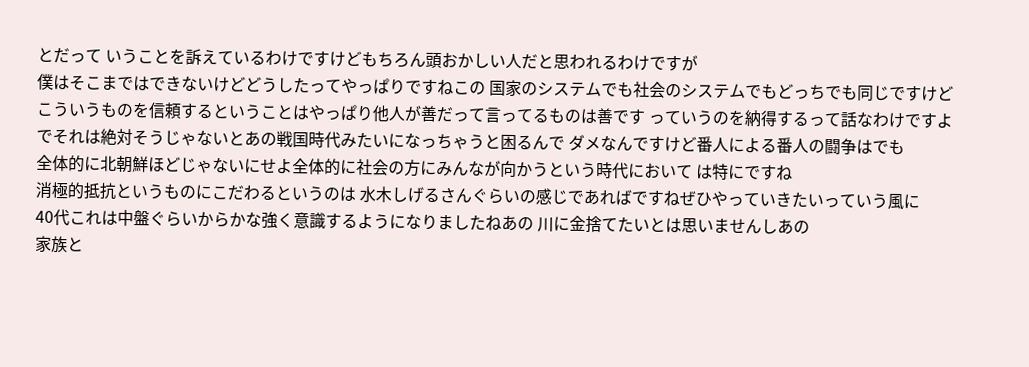とだって いうことを訴えているわけですけどもちろん頭おかしい人だと思われるわけですが
僕はそこまではできないけどどうしたってやっぱりですねこの 国家のシステムでも社会のシステムでもどっちでも同じですけど
こういうものを信頼するということはやっぱり他人が善だって言ってるものは善です っていうのを納得するって話なわけですよ
でそれは絶対そうじゃないとあの戦国時代みたいになっちゃうと困るんで ダメなんですけど番人による番人の闘争はでも
全体的に北朝鮮ほどじゃないにせよ全体的に社会の方にみんなが向かうという時代において は特にですね
消極的抵抗というものにこだわるというのは 水木しげるさんぐらいの感じであればですねぜひやっていきたいっていう風に
40代これは中盤ぐらいからかな強く意識するようになりましたねあの 川に金捨てたいとは思いませんしあの
家族と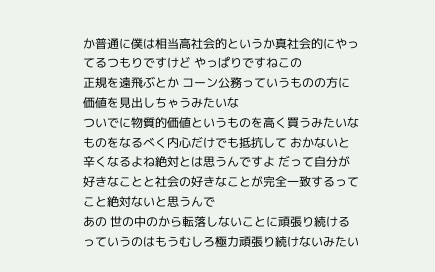か普通に僕は相当高社会的というか真社会的にやってるつもりですけど やっぱりですねこの
正規を遠飛ぶとか コーン公務っていうものの方に価値を見出しちゃうみたいな
ついでに物質的価値というものを高く買うみたいなものをなるべく内心だけでも抵抗して おかないと
辛くなるよね絶対とは思うんですよ だって自分が好きなことと社会の好きなことが完全一致するってこと絶対ないと思うんで
あの 世の中のから転落しないことに頑張り続けるっていうのはもうむしろ極力頑張り続けないみたい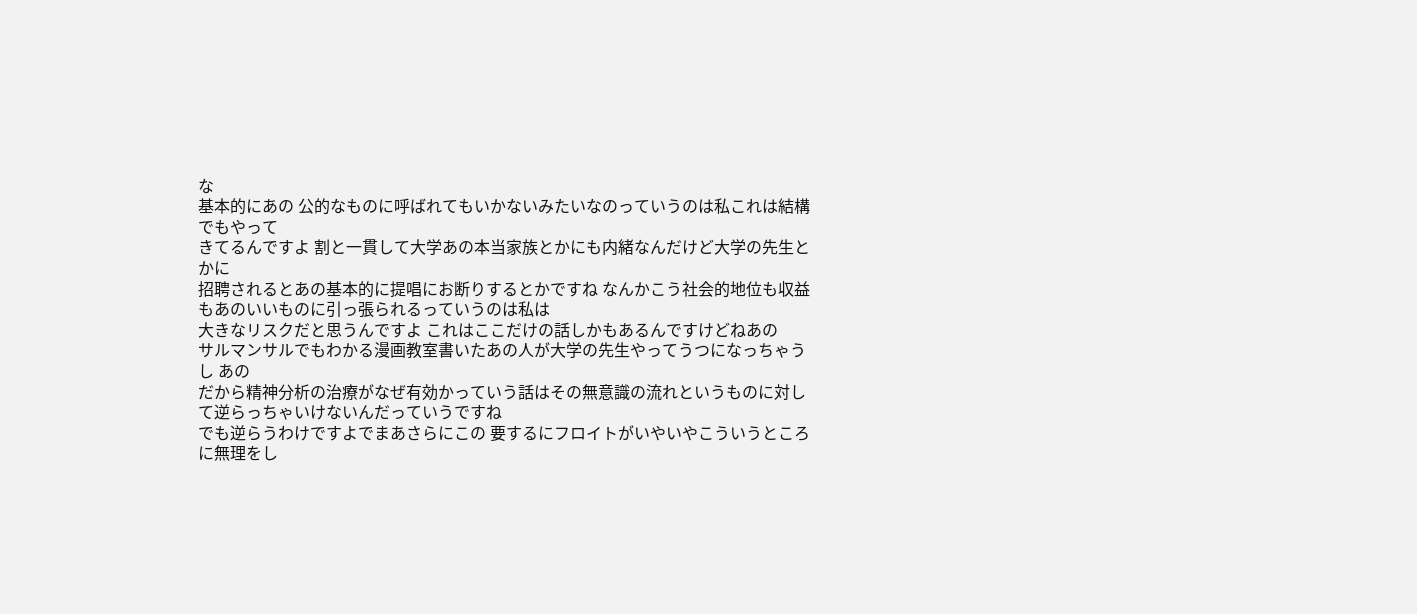な
基本的にあの 公的なものに呼ばれてもいかないみたいなのっていうのは私これは結構でもやって
きてるんですよ 割と一貫して大学あの本当家族とかにも内緒なんだけど大学の先生とかに
招聘されるとあの基本的に提唱にお断りするとかですね なんかこう社会的地位も収益もあのいいものに引っ張られるっていうのは私は
大きなリスクだと思うんですよ これはここだけの話しかもあるんですけどねあの
サルマンサルでもわかる漫画教室書いたあの人が大学の先生やってうつになっちゃうし あの
だから精神分析の治療がなぜ有効かっていう話はその無意識の流れというものに対して逆らっちゃいけないんだっていうですね
でも逆らうわけですよでまあさらにこの 要するにフロイトがいやいやこういうところに無理をし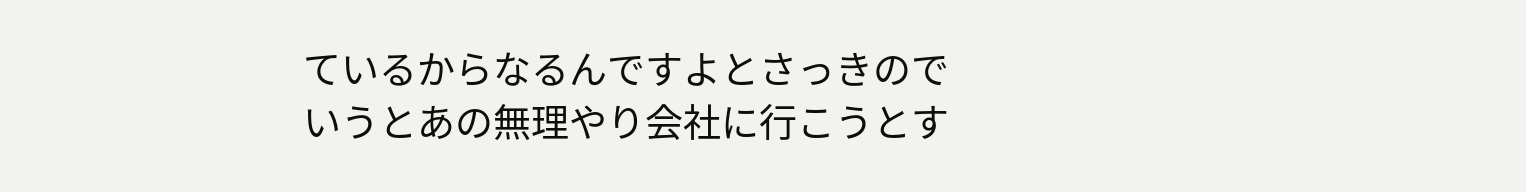ているからなるんですよとさっきので
いうとあの無理やり会社に行こうとす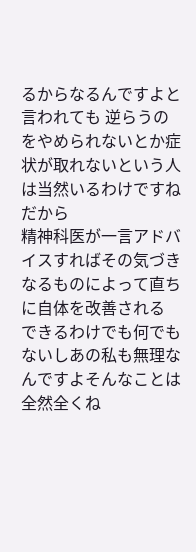るからなるんですよと言われても 逆らうのをやめられないとか症状が取れないという人は当然いるわけですねだから
精神科医が一言アドバイスすればその気づきなるものによって直ちに自体を改善される できるわけでも何でもないしあの私も無理なんですよそんなことは全然全くね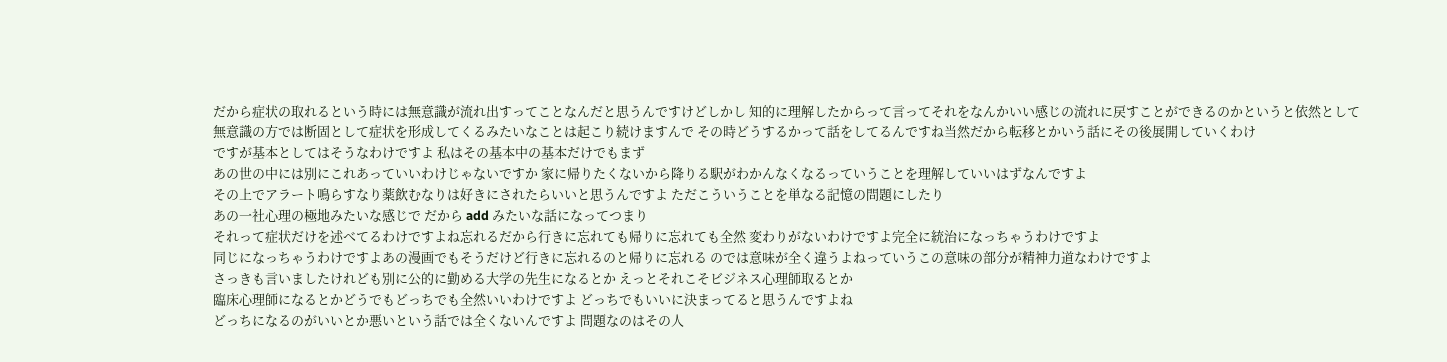だから症状の取れるという時には無意識が流れ出すってことなんだと思うんですけどしかし 知的に理解したからって言ってそれをなんかいい感じの流れに戻すことができるのかというと依然として
無意識の方では断固として症状を形成してくるみたいなことは起こり続けますんで その時どうするかって話をしてるんですね当然だから転移とかいう話にその後展開していくわけ
ですが基本としてはそうなわけですよ 私はその基本中の基本だけでもまず
あの世の中には別にこれあっていいわけじゃないですか 家に帰りたくないから降りる駅がわかんなくなるっていうことを理解していいはずなんですよ
その上でアラート鳴らすなり薬飲むなりは好きにされたらいいと思うんですよ ただこういうことを単なる記憶の問題にしたり
あの一社心理の極地みたいな感じで だから add みたいな話になってつまり
それって症状だけを述べてるわけですよね忘れるだから行きに忘れても帰りに忘れても全然 変わりがないわけですよ完全に統治になっちゃうわけですよ
同じになっちゃうわけですよあの漫画でもそうだけど行きに忘れるのと帰りに忘れる のでは意味が全く違うよねっていうこの意味の部分が精神力道なわけですよ
さっきも言いましたけれども別に公的に勤める大学の先生になるとか えっとそれこそビジネス心理師取るとか
臨床心理師になるとかどうでもどっちでも全然いいわけですよ どっちでもいいに決まってると思うんですよね
どっちになるのがいいとか悪いという話では全くないんですよ 問題なのはその人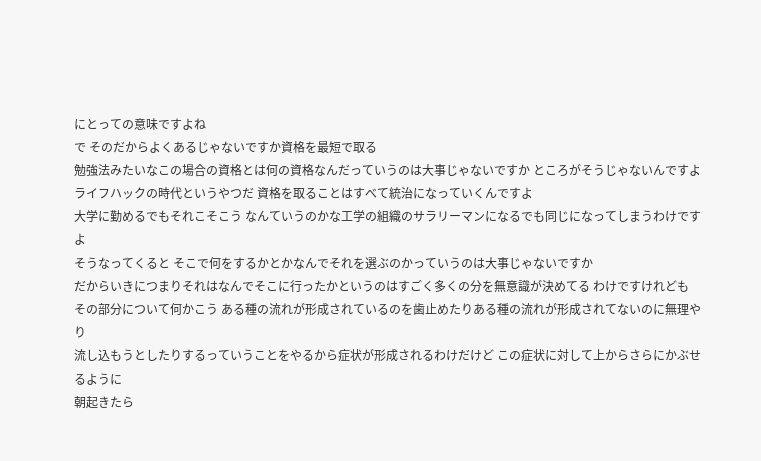にとっての意味ですよね
で そのだからよくあるじゃないですか資格を最短で取る
勉強法みたいなこの場合の資格とは何の資格なんだっていうのは大事じゃないですか ところがそうじゃないんですよ
ライフハックの時代というやつだ 資格を取ることはすべて統治になっていくんですよ
大学に勤めるでもそれこそこう なんていうのかな工学の組織のサラリーマンになるでも同じになってしまうわけですよ
そうなってくると そこで何をするかとかなんでそれを選ぶのかっていうのは大事じゃないですか
だからいきにつまりそれはなんでそこに行ったかというのはすごく多くの分を無意識が決めてる わけですけれども
その部分について何かこう ある種の流れが形成されているのを歯止めたりある種の流れが形成されてないのに無理やり
流し込もうとしたりするっていうことをやるから症状が形成されるわけだけど この症状に対して上からさらにかぶせるように
朝起きたら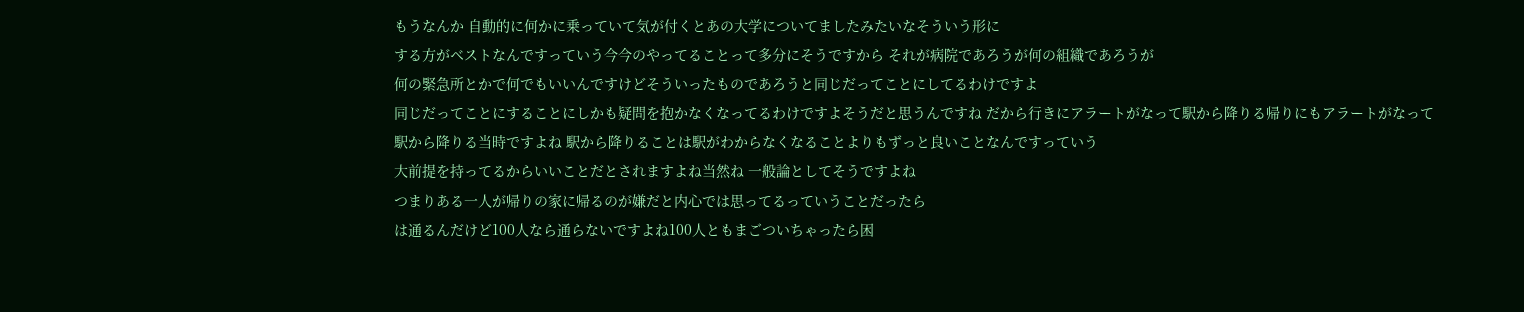もうなんか 自動的に何かに乗っていて気が付くとあの大学についてましたみたいなそういう形に
する方がベストなんですっていう今今のやってることって多分にそうですから それが病院であろうが何の組織であろうが
何の緊急所とかで何でもいいんですけどそういったものであろうと同じだってことにしてるわけですよ
同じだってことにすることにしかも疑問を抱かなくなってるわけですよそうだと思うんですね だから行きにアラートがなって駅から降りる帰りにもアラートがなって
駅から降りる当時ですよね 駅から降りることは駅がわからなくなることよりもずっと良いことなんですっていう
大前提を持ってるからいいことだとされますよね当然ね 一般論としてそうですよね
つまりある一人が帰りの家に帰るのが嫌だと内心では思ってるっていうことだったら
は通るんだけど100人なら通らないですよね100人ともまごついちゃったら困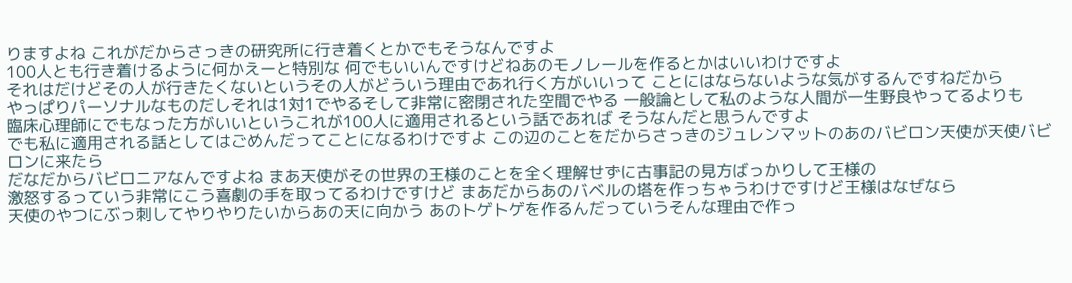りますよね これがだからさっきの研究所に行き着くとかでもそうなんですよ
100人とも行き着けるように何かえーと特別な 何でもいいんですけどねあのモノレールを作るとかはいいわけですよ
それはだけどその人が行きたくないというその人がどういう理由であれ行く方がいいって ことにはならないような気がするんですねだから
やっぱりパーソナルなものだしそれは1対1でやるそして非常に密閉された空間でやる 一般論として私のような人間が一生野良やってるよりも
臨床心理師にでもなった方がいいというこれが100人に適用されるという話であれば そうなんだと思うんですよ
でも私に適用される話としてはごめんだってことになるわけですよ この辺のことをだからさっきのジュレンマットのあのバビロン天使が天使バビロンに来たら
だなだからバビロニアなんですよね まあ天使がその世界の王様のことを全く理解せずに古事記の見方ばっかりして王様の
激怒するっていう非常にこう喜劇の手を取ってるわけですけど まあだからあのバベルの塔を作っちゃうわけですけど王様はなぜなら
天使のやつにぶっ刺してやりやりたいからあの天に向かう あのトゲトゲを作るんだっていうそんな理由で作っ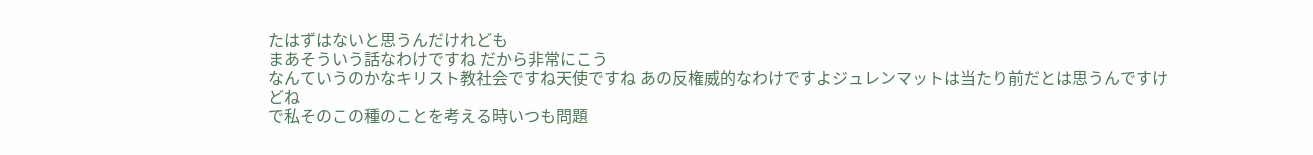たはずはないと思うんだけれども
まあそういう話なわけですね だから非常にこう
なんていうのかなキリスト教社会ですね天使ですね あの反権威的なわけですよジュレンマットは当たり前だとは思うんですけどね
で私そのこの種のことを考える時いつも問題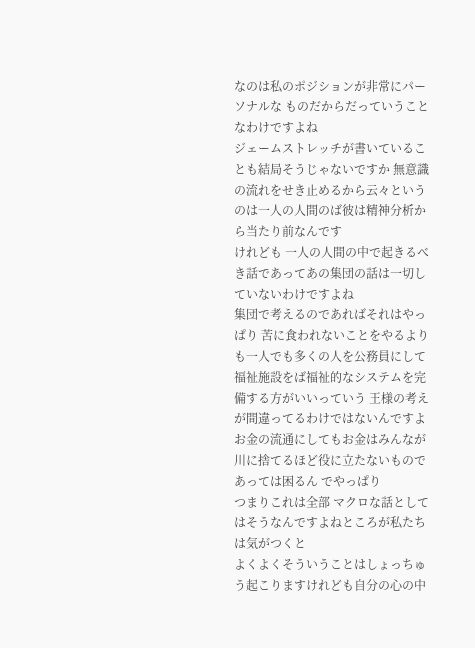なのは私のポジションが非常にパーソナルな ものだからだっていうことなわけですよね
ジェームストレッチが書いていることも結局そうじゃないですか 無意識の流れをせき止めるから云々というのは一人の人間のば彼は精神分析から当たり前なんです
けれども 一人の人間の中で起きるべき話であってあの集団の話は一切していないわけですよね
集団で考えるのであればそれはやっぱり 苦に食われないことをやるよりも一人でも多くの人を公務員にして
福祉施設をば福祉的なシステムを完備する方がいいっていう 王様の考えが間違ってるわけではないんですよ
お金の流通にしてもお金はみんなが川に捨てるほど役に立たないものであっては困るん でやっぱり
つまりこれは全部 マクロな話としてはそうなんですよねところが私たちは気がつくと
よくよくそういうことはしょっちゅう起こりますけれども自分の心の中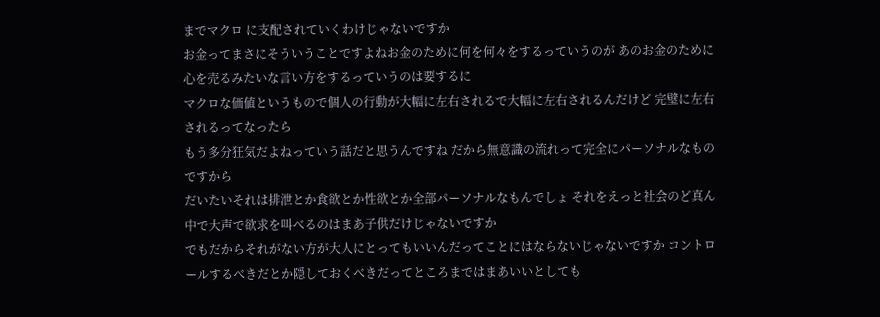までマクロ に支配されていくわけじゃないですか
お金ってまさにそういうことですよねお金のために何を何々をするっていうのが あのお金のために心を売るみたいな言い方をするっていうのは要するに
マクロな価値というもので個人の行動が大幅に左右されるで大幅に左右されるんだけど 完璧に左右されるってなったら
もう多分狂気だよねっていう話だと思うんですね だから無意識の流れって完全にパーソナルなものですから
だいたいそれは排泄とか食欲とか性欲とか全部パーソナルなもんでしょ それをえっと社会のど真ん中で大声で欲求を叫べるのはまあ子供だけじゃないですか
でもだからそれがない方が大人にとってもいいんだってことにはならないじゃないですか コントロールするべきだとか隠しておくべきだってところまではまあいいとしても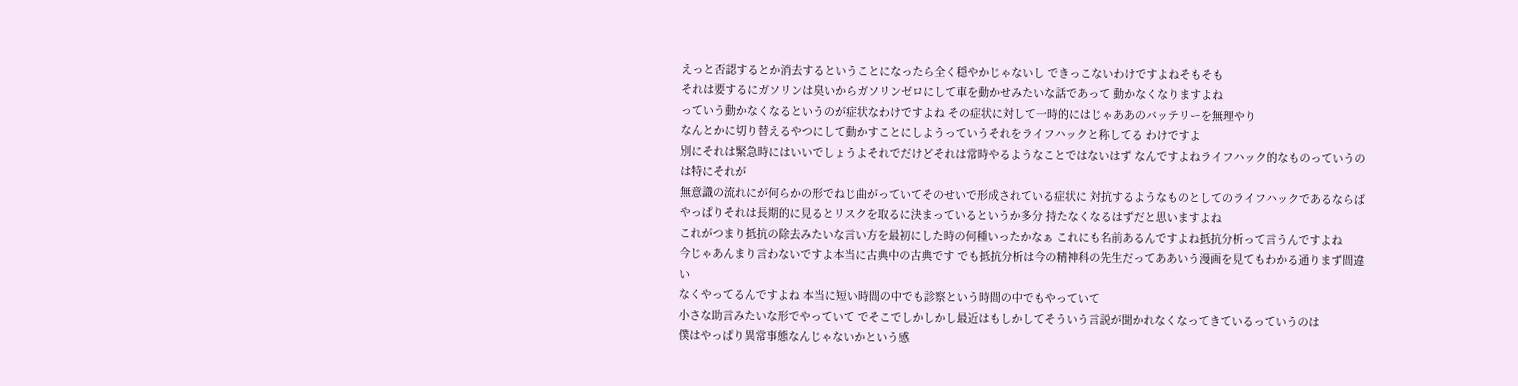えっと否認するとか消去するということになったら全く穏やかじゃないし できっこないわけですよねそもそも
それは要するにガソリンは臭いからガソリンゼロにして車を動かせみたいな話であって 動かなくなりますよね
っていう動かなくなるというのが症状なわけですよね その症状に対して一時的にはじゃああのバッテリーを無理やり
なんとかに切り替えるやつにして動かすことにしようっていうそれをライフハックと称してる わけですよ
別にそれは緊急時にはいいでしょうよそれでだけどそれは常時やるようなことではないはず なんですよねライフハック的なものっていうのは特にそれが
無意識の流れにが何らかの形でねじ曲がっていてそのせいで形成されている症状に 対抗するようなものとしてのライフハックであるならば
やっぱりそれは長期的に見るとリスクを取るに決まっているというか多分 持たなくなるはずだと思いますよね
これがつまり抵抗の除去みたいな言い方を最初にした時の何種いったかなぁ これにも名前あるんですよね抵抗分析って言うんですよね
今じゃあんまり言わないですよ本当に古典中の古典です でも抵抗分析は今の精神科の先生だってああいう漫画を見てもわかる通りまず間違い
なくやってるんですよね 本当に短い時間の中でも診察という時間の中でもやっていて
小さな助言みたいな形でやっていて でそこでしかしかし最近はもしかしてそういう言説が聞かれなくなってきているっていうのは
僕はやっぱり異常事態なんじゃないかという感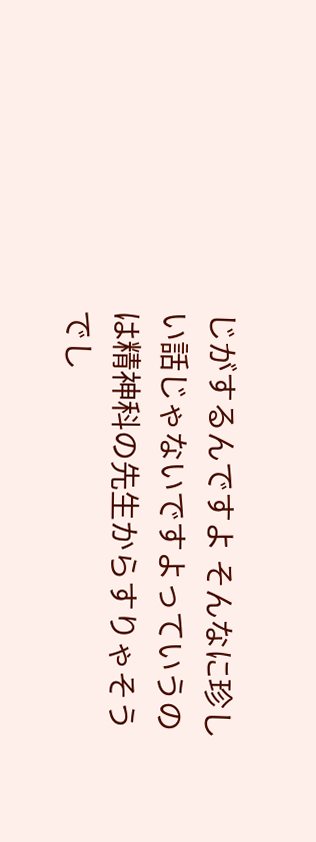じがするんですよ そんなに珍しい話じゃないですよっていうのは精神科の先生からすりゃそうでし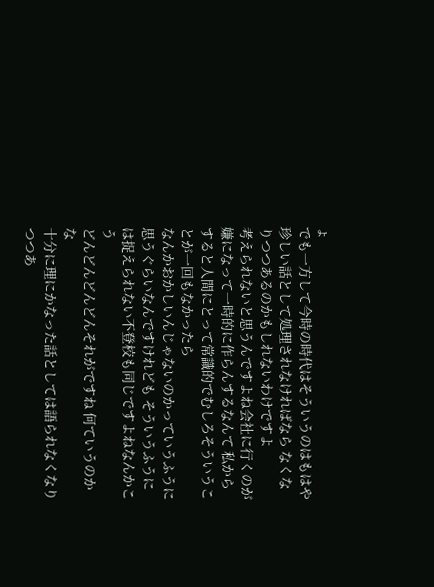ょ
でも一方して今時の時代はそういうのはもはや珍しい話として処理されなければなら なくなりつつあるのかもしれないわけですよ
考えられないと思うんですよね会社に行くのが嫌になって一時的に作らんするなんて 私からすると人間にとって常識的でむしろそういうことが一回もなかったら
なんかおかしいんじゃないのかっていうふうに思うぐらいなんですけれども そういうふうには捉えられない不登校も同じですよねなんかこう
どんどんどんどんそれがですね 何ていうのかな
十分に理にかなった話としては語られなくなりつつあ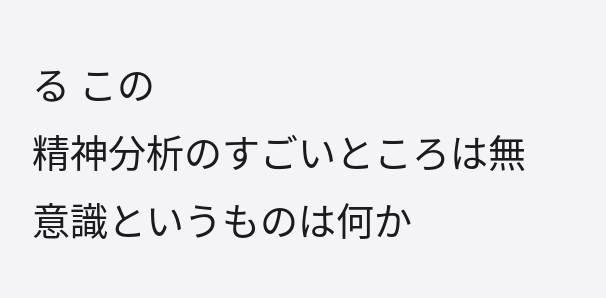る この
精神分析のすごいところは無意識というものは何か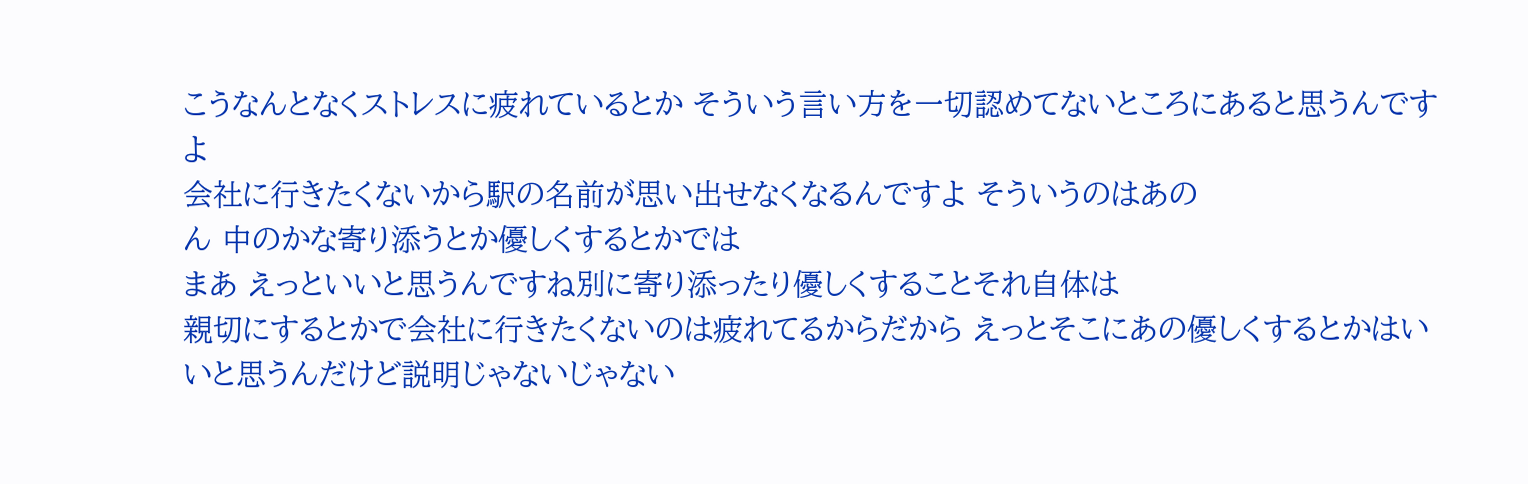こうなんとなくストレスに疲れているとか そういう言い方を一切認めてないところにあると思うんですよ
会社に行きたくないから駅の名前が思い出せなくなるんですよ そういうのはあの
ん 中のかな寄り添うとか優しくするとかでは
まあ えっといいと思うんですね別に寄り添ったり優しくすることそれ自体は
親切にするとかで会社に行きたくないのは疲れてるからだから えっとそこにあの優しくするとかはいいと思うんだけど説明じゃないじゃない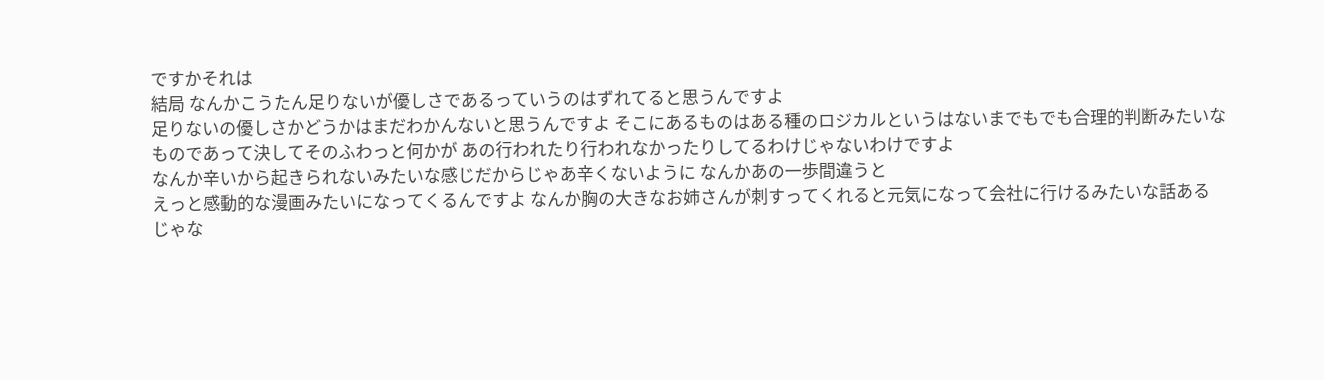ですかそれは
結局 なんかこうたん足りないが優しさであるっていうのはずれてると思うんですよ
足りないの優しさかどうかはまだわかんないと思うんですよ そこにあるものはある種のロジカルというはないまでもでも合理的判断みたいな
ものであって決してそのふわっと何かが あの行われたり行われなかったりしてるわけじゃないわけですよ
なんか辛いから起きられないみたいな感じだからじゃあ辛くないように なんかあの一歩間違うと
えっと感動的な漫画みたいになってくるんですよ なんか胸の大きなお姉さんが刺すってくれると元気になって会社に行けるみたいな話ある
じゃな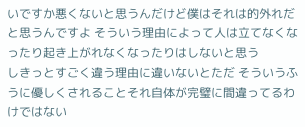いですか悪くないと思うんだけど僕はそれは的外れだと思うんですよ そういう理由によって人は立てなくなったり起き上がれなくなったりはしないと思う
しきっとすごく違う理由に違いないとただ そういうふうに優しくされることそれ自体が完璧に間違ってるわけではない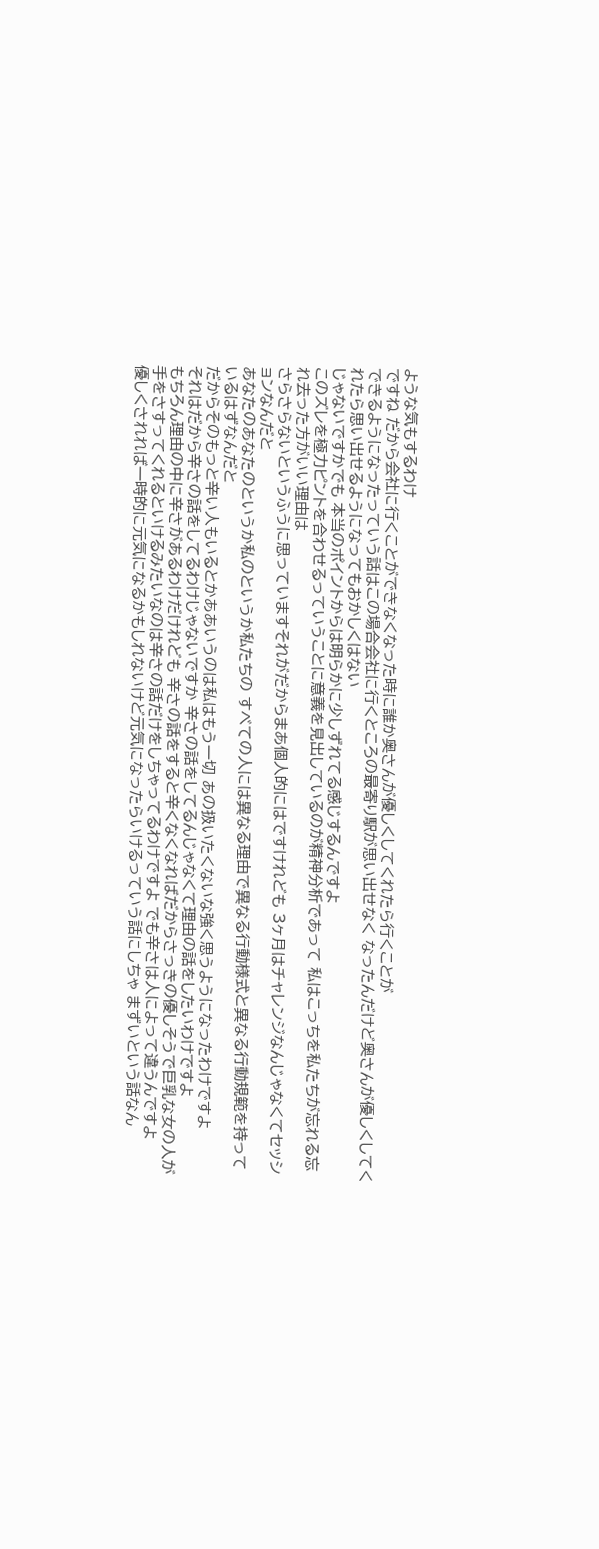ような気もするわけ
ですね だから会社に行くことができなくなった時に誰か奥さんが優しくしてくれたら行くことが
できるようになったっていう話はこの場合会社に行くところの最寄り駅が思い出せなく なったんだけど奥さんが優しくしてくれたら思い出せるようになってもおかしくはない
じゃないですかでも 本当のポイントからは明らかに少しずれてる感じするんですよ
このズレを極力ピントを合わせるっていうことに意義を見出しているのが精神分析であって 私はこっちを私たちが忘れる忘れ去った方がいい理由は
さらさらないというふうに思っていますそれがだからまあ個人的にはですけれども 3ヶ月はチャレンジなんじゃなくてセッションなんだと
あなたのあなたのというか私のというか私たちの すべての人には異なる理由で異なる行動様式と異なる行動規範を持っているはずなんだと
だからそのもっと辛い人もいるとかああいうのは私はもう一切 あの扱いたくないな強く思うようになったわけですよ
それはだから辛さの話をしてるわけじゃないですか 辛さの話をしてるんじゃなくて理由の話をしたいわけですよ
もちろん理由の中に辛さがあるわけだけれども 辛さの話をすると辛くなくなればだからさっきの優しそうで巨乳な女の人が
手をさすってくれるといけるみたいなのは辛さの話だけをしちゃってるわけですよ でも辛さは人によって違うんですよ
優しくされれば一時的に元気になるかもしれないけど元気になったらいけるっていう話にしちゃ まずいという話なん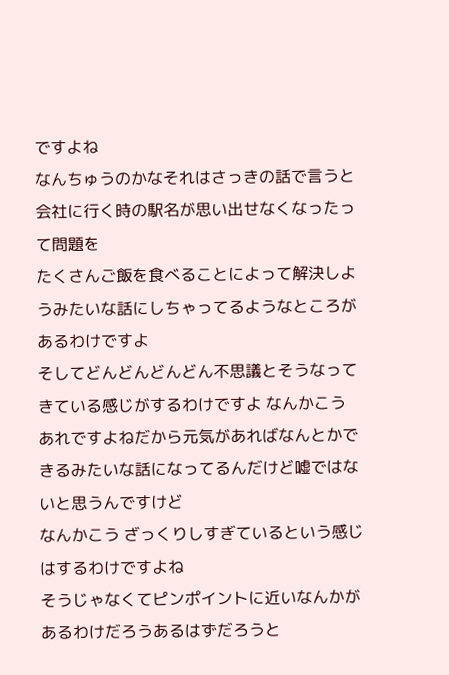ですよね
なんちゅうのかなそれはさっきの話で言うと 会社に行く時の駅名が思い出せなくなったって問題を
たくさんご飯を食べることによって解決しようみたいな話にしちゃってるようなところがあるわけですよ
そしてどんどんどんどん不思議とそうなってきている感じがするわけですよ なんかこう
あれですよねだから元気があればなんとかできるみたいな話になってるんだけど嘘ではないと思うんですけど
なんかこう ざっくりしすぎているという感じはするわけですよね
そうじゃなくてピンポイントに近いなんかがあるわけだろうあるはずだろうと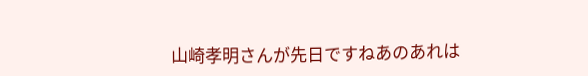山崎孝明さんが先日ですねあのあれは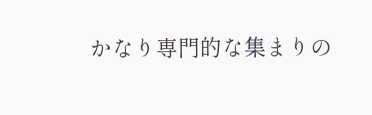かなり専門的な集まりの